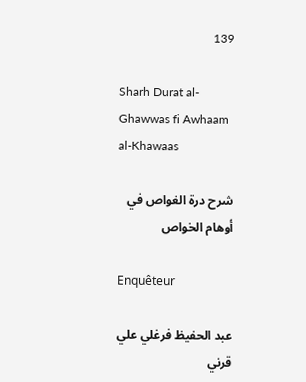139

Sharh Durat al-Ghawwas fi Awhaam al-Khawaas

شرح درة الغواص في أوهام الخواص

Enquêteur

عبد الحفيظ فرغلي علي قرني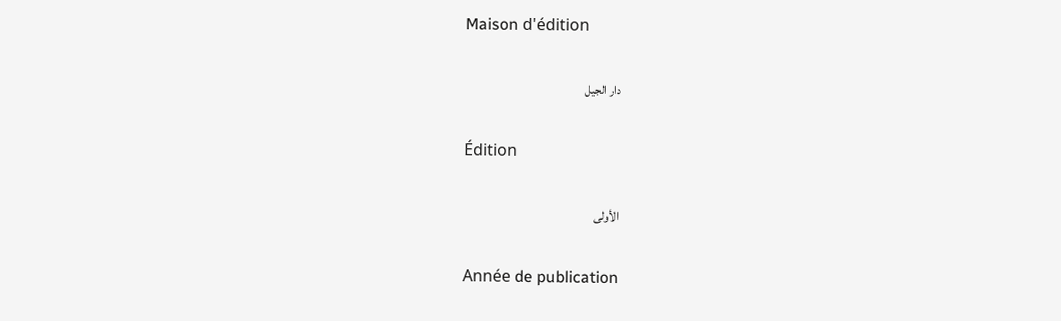Maison d'édition

دار الجيل

Édition

الأولى

Année de publication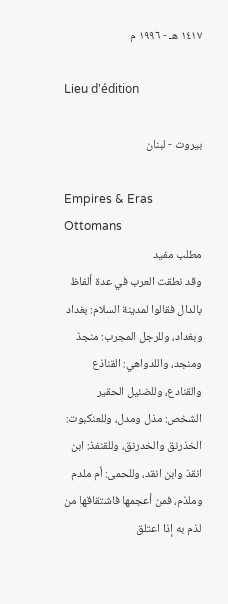١٤١٧ هـ - ١٩٩٦ م

Lieu d'édition

بيروت - لبنان

Empires & Eras
Ottomans
مطلب مفيد
وقد نطقت العرب في عدة ألفاظ بالدال فقالوا لمدينة السلام: بغداد وبغداد، وللرجل المجرب: منجذ ومنجد، واللدواهي: القناذع والقنادع، وللضئيل الحقير الشخص: مذل ومدل، وللعنكبوت: الخذرنق والخدرنق، وللقنفذ: ابن انقذ وابن انقد، وللحمى: أم ملدم وملذم، فمن أعجمها فاشتقاقها من لذم به إذا اعتلق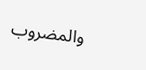والمضروب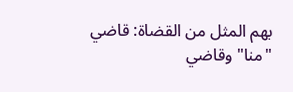بهم المثل من القضاة: قاضي "منا" وقاضي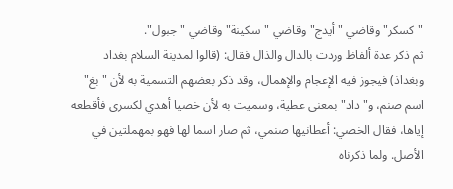"كسكر" وقاضي "أيدج" وقاضي "سكينة" وقاضي "جبول".
ثم ذكر عدة ألفاظ وردت بالدال والذال فقال: (قالوا لمدينة السلام بغداد وبغداذ) فيجوز فيه الإعجام والإهمال، وقد ذكر بعضهم التسمية به لأن "بغ" اسم صنم، و"داد" بمعنى عطية، وسميت به لأن خصيا أهدي لكسرى فأقطعه إياها، فقال الخصي: أعطانيها صنمي، ثم صار اسما لها فهو بمهملتين في الأصل. ولما ذكرناه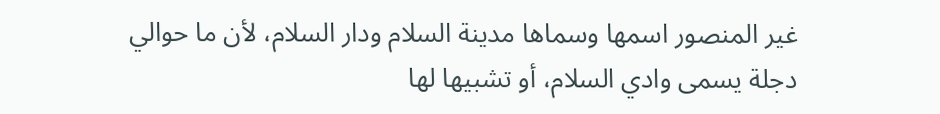غير المنصور اسمها وسماها مدينة السلام ودار السلام، لأن ما حوالي دجلة يسمى وادي السلام، أو تشبيها لها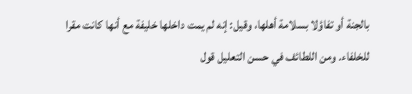بالجنة أو تفاؤلا بسلامة أهلها، وقيل: إنه لم يمت داخلها خليفة مع أنها كانت مقرا للخلفاء. ومن اللطائف في حسن التعليل قول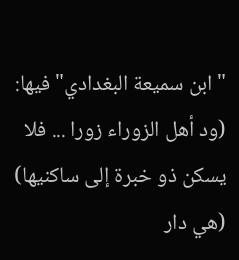"ابن سميعة البغدادي" فيها:
(ود أهل الزوراء زورا ... فلا يسكن ذو خبرة إلى ساكنيها)
(هي دار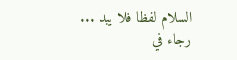السلام لفظا فلا يبد ... رجاء في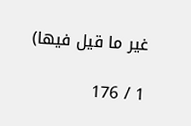غير ما قيل فيها)

1 / 176